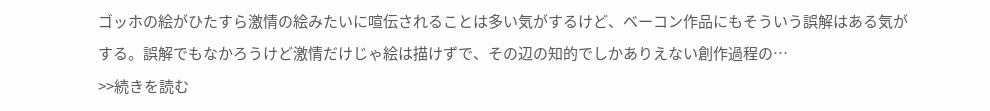ゴッホの絵がひたすら激情の絵みたいに喧伝されることは多い気がするけど、ベーコン作品にもそういう誤解はある気がする。誤解でもなかろうけど激情だけじゃ絵は描けずで、その辺の知的でしかありえない創作過程の…
>>続きを読む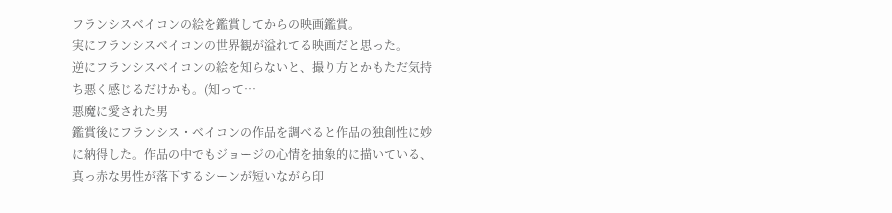フランシスベイコンの絵を鑑賞してからの映画鑑賞。
実にフランシスベイコンの世界観が溢れてる映画だと思った。
逆にフランシスベイコンの絵を知らないと、撮り方とかもただ気持ち悪く感じるだけかも。(知って…
悪魔に愛された男
鑑賞後にフランシス・ベイコンの作品を調べると作品の独創性に妙に納得した。作品の中でもジョージの心情を抽象的に描いている、真っ赤な男性が落下するシーンが短いながら印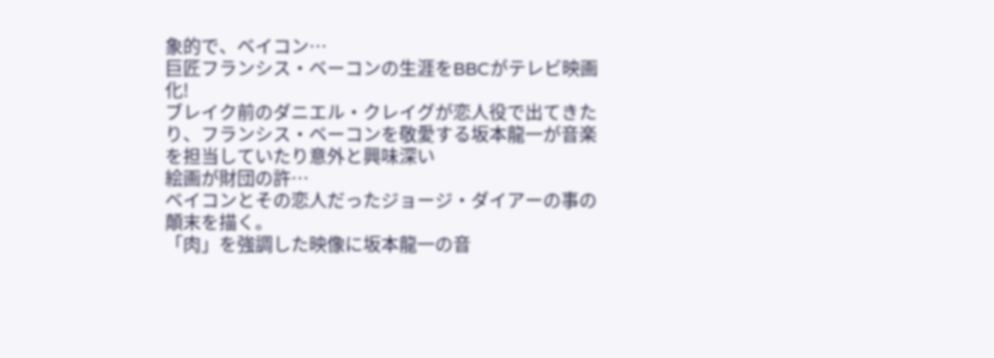象的で、ベイコン…
巨匠フランシス・ベーコンの生涯をBBCがテレビ映画化!
ブレイク前のダニエル・クレイグが恋人役で出てきたり、フランシス・ベーコンを敬愛する坂本龍一が音楽を担当していたり意外と興味深い
絵画が財団の許…
ベイコンとその恋人だったジョージ・ダイアーの事の顛末を描く。
「肉」を強調した映像に坂本龍一の音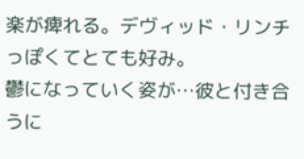楽が痺れる。デヴィッド・リンチっぽくてとても好み。
鬱になっていく姿が…彼と付き合うに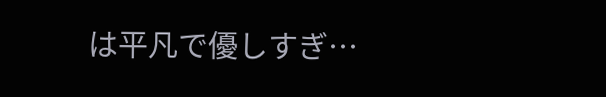は平凡で優しすぎ…